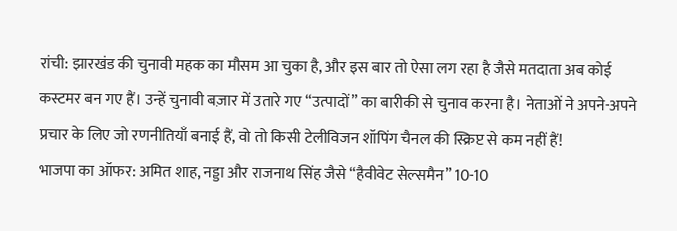रांची: झारखंड की चुनावी महक का मौसम आ चुका है, और इस बार तो ऐसा लग रहा है जैसे मतदाता अब कोई कस्टमर बन गए हैं। उन्हें चुनावी बज़ार में उतारे गए “उत्पादों” का बारीकी से चुनाव करना है। नेताओं ने अपने-अपने प्रचार के लिए जो रणनीतियाँ बनाई हैं, वो तो किसी टेलीविजन शॉपिंग चैनल की स्क्रिप्ट से कम नहीं हैं!
भाजपा का ऑफर: अमित शाह, नड्डा और राजनाथ सिंह जैसे “हैवीवेट सेल्समैन” 10-10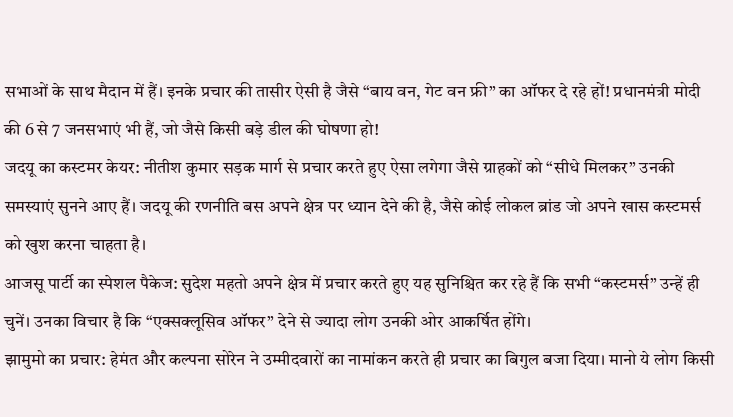सभाओं के साथ मैदान में हैं। इनके प्रचार की तासीर ऐसी है जैसे “बाय वन, गेट वन फ्री” का ऑफर दे रहे हों! प्रधानमंत्री मोदी की 6 से 7 जनसभाएं भी हैं, जो जैसे किसी बड़े डील की घोषणा हो!
जदयू का कस्टमर केयर: नीतीश कुमार सड़क मार्ग से प्रचार करते हुए ऐसा लगेगा जैसे ग्राहकों को “सीधे मिलकर” उनकी समस्याएं सुनने आए हैं। जदयू की रणनीति बस अपने क्षेत्र पर ध्यान देने की है, जैसे कोई लोकल ब्रांड जो अपने खास कस्टमर्स को खुश करना चाहता है।
आजसू पार्टी का स्पेशल पैकेज: सुदेश महतो अपने क्षेत्र में प्रचार करते हुए यह सुनिश्चित कर रहे हैं कि सभी “कस्टमर्स” उन्हें ही चुनें। उनका विचार है कि “एक्सक्लूसिव ऑफर” देने से ज्यादा लोग उनकी ओर आकर्षित होंगे।
झामुमो का प्रचार: हेमंत और कल्पना सोरेन ने उम्मीदवारों का नामांकन करते ही प्रचार का बिगुल बजा दिया। मानो ये लोग किसी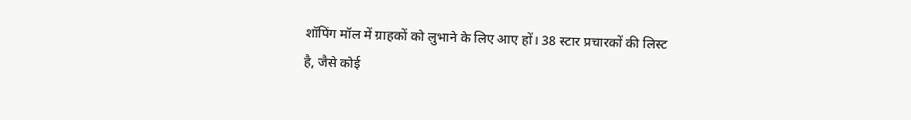शॉपिंग मॉल में ग्राहकों को लुभाने के लिए आए हों। 38 स्टार प्रचारकों की लिस्ट है, जैसे कोई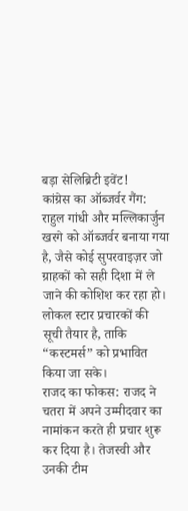बड़ा सेलिब्रिटी इवेंट!
कांग्रेस का ऑब्जर्वर गैंग: राहुल गांधी और मल्लिकार्जुन खरगे को ऑब्जर्वर बनाया गया है, जैसे कोई सुपरवाइज़र जो ग्राहकों को सही दिशा में ले जाने की कोशिश कर रहा हो। लोकल स्टार प्रचारकों की सूची तैयार है, ताकि “कस्टमर्स” को प्रभावित किया जा सके।
राजद का फोकस: राजद ने चतरा में अपने उम्मीदवार का नामांकन करते ही प्रचार शुरू कर दिया है। तेजस्वी और उनकी टीम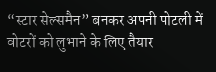“स्टार सेल्समैन” बनकर अपनी पोटली में वोटरों को लुभाने के लिए तैयार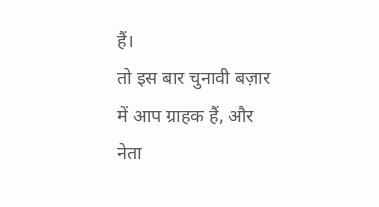हैं।
तो इस बार चुनावी बज़ार में आप ग्राहक हैं, और नेता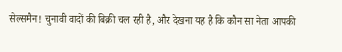सेल्समैन! चुनावी वादों की बिक्री चल रही है, और देखना यह है कि कौन सा नेता आपकी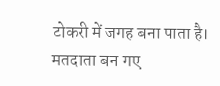टोकरी में जगह बना पाता है। मतदाता बन गए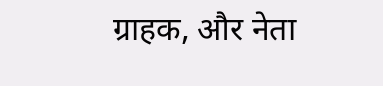ग्राहक, और नेता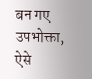बन गए उपभोक्ता, ऐसे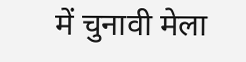में चुनावी मेला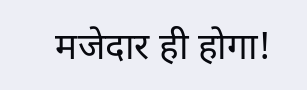मजेदार ही होगा!